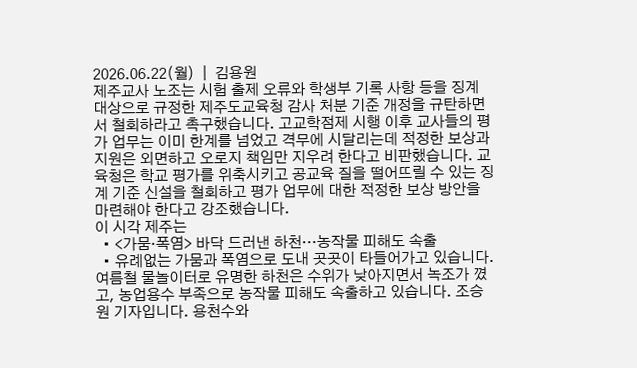2026.06.22(월)  |  김용원
제주교사 노조는 시험 출제 오류와 학생부 기록 사항 등을 징계 대상으로 규정한 제주도교육청 감사 처분 기준 개정을 규탄하면서 철회하라고 촉구했습니다. 고교학점제 시행 이후 교사들의 평가 업무는 이미 한계를 넘었고 격무에 시달리는데 적정한 보상과 지원은 외면하고 오로지 책임만 지우려 한다고 비판했습니다. 교육청은 학교 평가를 위축시키고 공교육 질을 떨어뜨릴 수 있는 징계 기준 신설을 철회하고 평가 업무에 대한 적정한 보상 방안을 마련해야 한다고 강조했습니다.
이 시각 제주는
  • <가뭄·폭염> 바닥 드러낸 하천…농작물 피해도 속출
  • 유례없는 가뭄과 폭염으로 도내 곳곳이 타들어가고 있습니다. 여름철 물놀이터로 유명한 하천은 수위가 낮아지면서 녹조가 꼈고, 농업용수 부족으로 농작물 피해도 속출하고 있습니다. 조승원 기자입니다. 용천수와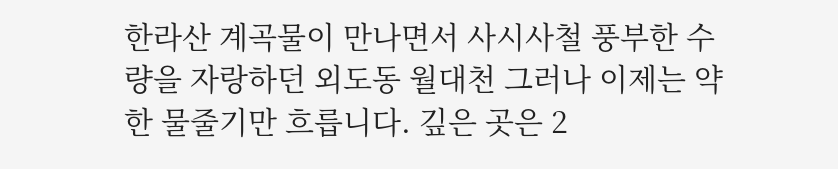한라산 계곡물이 만나면서 사시사철 풍부한 수량을 자랑하던 외도동 월대천 그러나 이제는 약한 물줄기만 흐릅니다. 깊은 곳은 2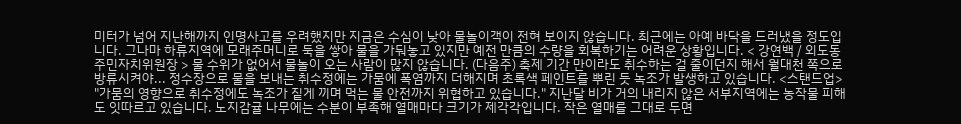미터가 넘어 지난해까지 인명사고를 우려했지만 지금은 수심이 낮아 물놀이객이 전혀 보이지 않습니다. 최근에는 아예 바닥을 드러냈을 정도입니다. 그나마 하류지역에 모래주머니로 둑을 쌓아 물을 가둬놓고 있지만 예전 만큼의 수량을 회복하기는 어려운 상황입니다. < 강연백 / 외도동 주민자치위원장 > 물 수위가 없어서 물놀이 오는 사람이 많지 않습니다. (다음주) 축제 기간 만이라도 취수하는 걸 줄이던지 해서 월대천 쪽으로 방류시켜야... 정수장으로 물을 보내는 취수정에는 가뭄에 폭염까지 더해지며 초록색 페인트를 뿌린 듯 녹조가 발생하고 있습니다. <스탠드업> "가뭄의 영향으로 취수정에도 녹조가 짙게 끼며 먹는 물 안전까지 위협하고 있습니다." 지난달 비가 거의 내리지 않은 서부지역에는 농작물 피해도 잇따르고 있습니다. 노지감귤 나무에는 수분이 부족해 열매마다 크기가 제각각입니다. 작은 열매를 그대로 두면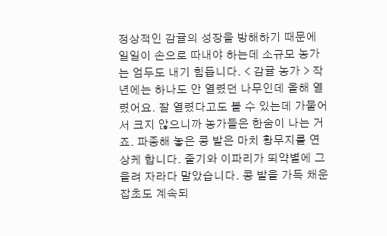정상적인 감귤의 성장을 방해하기 때문에 일일이 손으로 따내야 하는데 소규모 농가는 엄두도 내기 힘듭니다. < 감귤 농가 > 작년에는 하나도 안 열렸던 나무인데 올해 열렸어요. 잘 열렸다고도 볼 수 있는데 가물어서 크지 않으니까 농가들은 한숨이 나는 거죠. 파종해 놓은 콩 밭은 마치 황무지를 연상케 합니다. 줄기와 이파리가 뙤약볕에 그을려 자라다 말았습니다. 콩 밭을 가득 채운 잡초도 계속되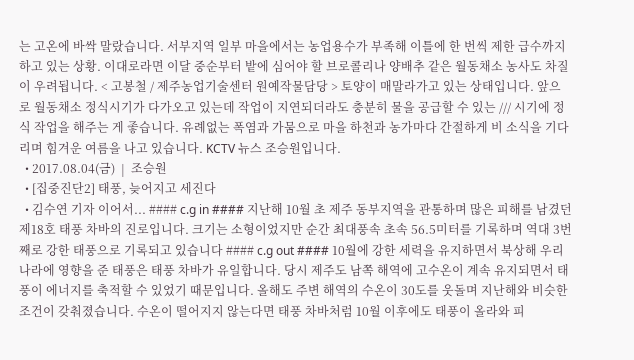는 고온에 바싹 말랐습니다. 서부지역 일부 마을에서는 농업용수가 부족해 이틀에 한 번씩 제한 급수까지 하고 있는 상황. 이대로라면 이달 중순부터 밭에 심어야 할 브로콜리나 양배추 같은 월동채소 농사도 차질이 우려됩니다. < 고봉철 / 제주농업기술센터 원예작물담당 > 토양이 매말라가고 있는 상태입니다. 앞으로 월동채소 정식시기가 다가오고 있는데 작업이 지연되더라도 충분히 물을 공급할 수 있는 /// 시기에 정식 작업을 해주는 게 좋습니다. 유례없는 폭염과 가뭄으로 마을 하천과 농가마다 간절하게 비 소식을 기다리며 힘겨운 여름을 나고 있습니다. KCTV 뉴스 조승원입니다.
  • 2017.08.04(금)  |  조승원
  • [집중진단2] 태풍, 늦어지고 세진다
  • 김수연 기자 이어서... #### c.g in #### 지난해 10월 초 제주 동부지역을 관통하며 많은 피해를 남겼던 제18호 태풍 차바의 진로입니다. 크기는 소형이었지만 순간 최대풍속 초속 56.5미터를 기록하며 역대 3번째로 강한 태풍으로 기록되고 있습니다 #### c.g out #### 10월에 강한 세력을 유지하면서 북상해 우리나라에 영향을 준 태풍은 태풍 차바가 유일합니다. 당시 제주도 남쪽 해역에 고수온이 계속 유지되면서 태풍이 에너지를 축적할 수 있었기 때문입니다. 올해도 주변 해역의 수온이 30도를 웃돌며 지난해와 비슷한 조건이 갖춰졌습니다. 수온이 떨어지지 않는다면 태풍 차바처럼 10월 이후에도 태풍이 올라와 피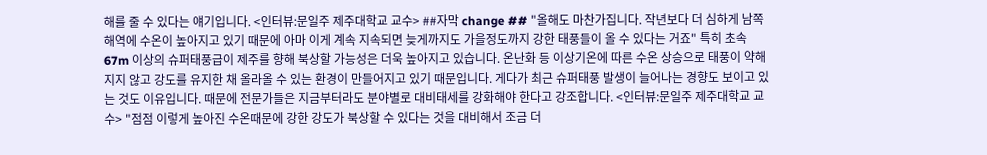해를 줄 수 있다는 얘기입니다. <인터뷰:문일주 제주대학교 교수> ##자막 change ## "올해도 마찬가집니다. 작년보다 더 심하게 남쪽 해역에 수온이 높아지고 있기 때문에 아마 이게 계속 지속되면 늦게까지도 가을정도까지 강한 태풍들이 올 수 있다는 거죠" 특히 초속 67m 이상의 슈퍼태풍급이 제주를 향해 북상할 가능성은 더욱 높아지고 있습니다. 온난화 등 이상기온에 따른 수온 상승으로 태풍이 약해지지 않고 강도를 유지한 채 올라올 수 있는 환경이 만들어지고 있기 때문입니다. 게다가 최근 슈퍼태풍 발생이 늘어나는 경향도 보이고 있는 것도 이유입니다. 때문에 전문가들은 지금부터라도 분야별로 대비태세를 강화해야 한다고 강조합니다. <인터뷰:문일주 제주대학교 교수> "점점 이렇게 높아진 수온때문에 강한 강도가 북상할 수 있다는 것을 대비해서 조금 더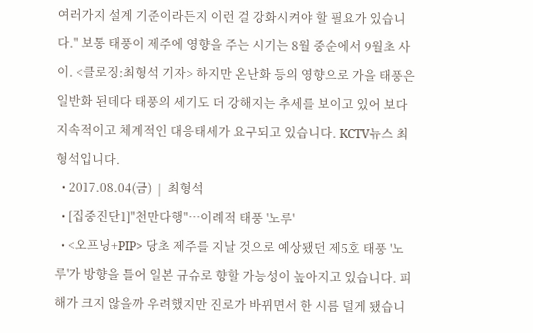여러가지 설계 기준이라든지 이런 걸 강화시켜야 할 필요가 있습니다." 보통 태풍이 제주에 영향을 주는 시기는 8월 중순에서 9월초 사이. <클로징:최형석 기자> 하지만 온난화 등의 영향으로 가을 태풍은 일반화 된데다 태풍의 세기도 더 강해지는 추세를 보이고 있어 보다 지속적이고 체계적인 대응태세가 요구되고 있습니다. KCTV뉴스 최형석입니다.
  • 2017.08.04(금)  |  최형석
  • [집중진단1]"천만다행"…이례적 태풍 '노루'
  • <오프닝+PIP> 당초 제주를 지날 것으로 예상됐던 제5호 태풍 '노루'가 방향을 틀어 일본 규슈로 향할 가능성이 높아지고 있습니다. 피해가 크지 않을까 우려했지만 진로가 바뀌면서 한 시름 덜게 됐습니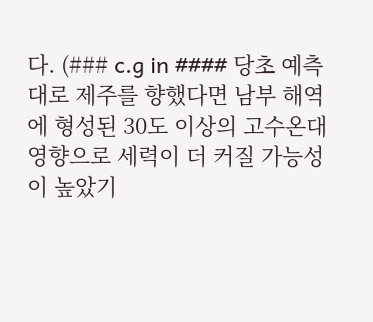다. (### c.g in #### 당초 예측대로 제주를 향했다면 남부 해역에 형성된 30도 이상의 고수온대 영향으로 세력이 더 커질 가능성이 높았기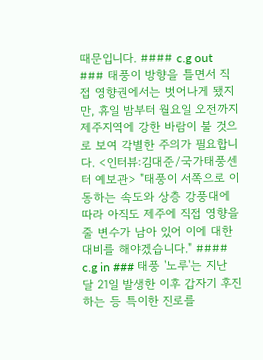때문입니다. #### c.g out ### 태풍이 방향을 틀면서 직접 영향권에서는 벗어나게 됐지만, 휴일 밤부터 월요일 오전까지 제주지역에 강한 바람이 불 것으로 보여 각별한 주의가 필요합니다. <인터뷰:김대준/국가태풍센터 예보관> "태풍이 서쪽으로 이동하는 속도와 상층 강풍대에 따라 아직도 제주에 직접 영향을 줄 변수가 남아 있어 이에 대한 대비를 해야겠습니다." #### c.g in ### 태풍 '노루'는 지난달 21일 발생한 이후 갑자기 후진하는 등 특이한 진로를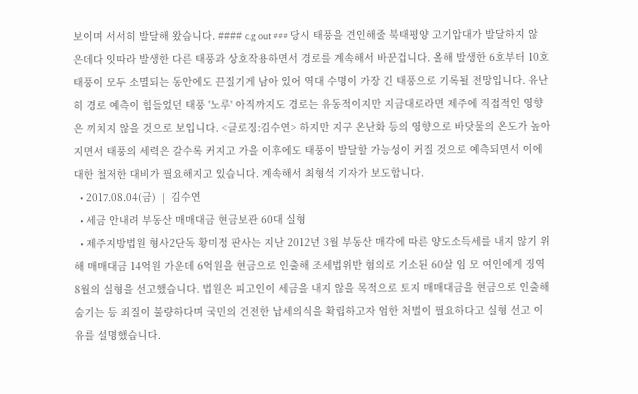보이며 서서히 발달해 왔습니다. #### c.g out ### 당시 태풍을 견인해줄 북태평양 고기압대가 발달하지 않은데다 잇따라 발생한 다른 태풍과 상호작용하면서 경로를 계속해서 바꾼겁니다. 올해 발생한 6호부터 10호 태풍이 모두 소멸되는 동안에도 끈질기게 남아 있어 역대 수명이 가장 긴 태풍으로 기록될 전망입니다. 유난히 경로 예측이 힘들었던 태풍 '노루' 아직까지도 경로는 유동적이지만 지금대로라면 제주에 직접적인 영향은 끼치지 않을 것으로 보입니다. <클로징:김수연> 하지만 지구 온난화 등의 영향으로 바닷물의 온도가 높아지면서 태풍의 세력은 갈수록 커지고 가을 이후에도 태풍이 발달할 가능성이 커질 것으로 예측되면서 이에 대한 철저한 대비가 필요해지고 있습니다. 계속해서 최형석 기자가 보도합니다.
  • 2017.08.04(금)  |  김수연
  • 세금 안내려 부동산 매매대금 현금보관 60대 실형
  • 제주지방법원 형사2단독 황미정 판사는 지난 2012년 3월 부동산 매각에 따른 양도소득세를 내지 않기 위해 매매대금 14억원 가운데 6억원을 현금으로 인출해 조세법위반 혐의로 기소된 60살 임 모 여인에게 징역 8월의 실형을 선고했습니다. 법원은 피고인이 세금을 내지 않을 목적으로 토지 매매대금을 현금으로 인출해 숨기는 등 죄질이 불량하다며 국민의 건전한 납세의식을 확립하고자 엄한 처벌이 필요하다고 실형 선고 이유를 설명했습니다.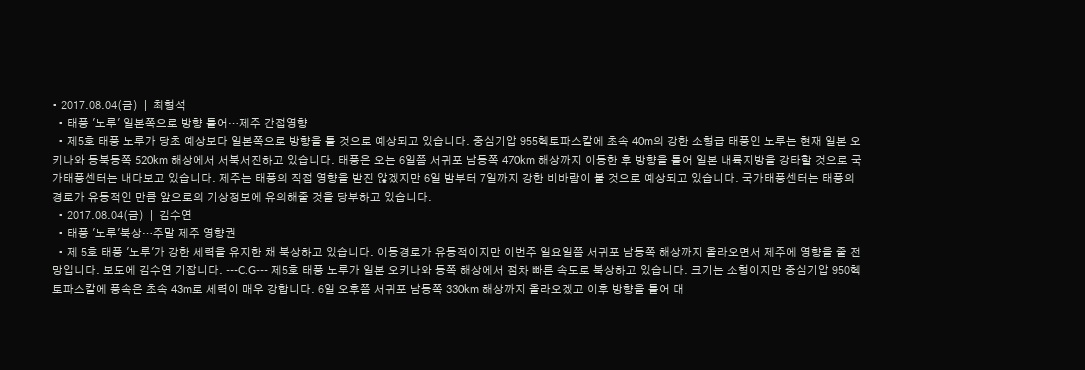• 2017.08.04(금)  |  최형석
  • 태풍 '노루' 일본쪽으로 방향 틀어…제주 간접영향
  • 제5호 태풍 노루가 당초 예상보다 일본쪽으로 방향을 틀 것으로 예상되고 있습니다. 중심기압 955헥토파스칼에 초속 40m의 강한 소형급 태풍인 노루는 현재 일본 오키나와 동북동쪽 520km 해상에서 서북서진하고 있습니다. 태풍은 오는 6일쯤 서귀포 남동쪽 470km 해상까지 이동한 후 방향을 틀어 일본 내륙지방을 강타할 것으로 국가태풍센터는 내다보고 있습니다. 제주는 태풍의 직접 영향을 받진 않겠지만 6일 밤부터 7일까지 강한 비바람이 불 것으로 예상되고 있습니다. 국가태풍센터는 태풍의 경로가 유동적인 만큼 앞으로의 기상정보에 유의해줄 것을 당부하고 있습니다.
  • 2017.08.04(금)  |  김수연
  • 태풍 '노루'북상…주말 제주 영향권
  • 제 5호 태풍 '노루'가 강한 세력을 유지한 채 북상하고 있습니다. 이동경로가 유동적이지만 이번주 일요일쯤 서귀포 남동쪽 해상까지 올라오면서 제주에 영향을 줄 전망입니다. 보도에 김수연 기잡니다. ---C.G--- 제5호 태풍 노루가 일본 오키나와 동쪽 해상에서 점차 빠른 속도로 북상하고 있습니다. 크기는 소형이지만 중심기압 950헥토파스칼에 풍속은 초속 43m로 세력이 매우 강합니다. 6일 오후쯤 서귀포 남동쪽 330km 해상까지 올라오겠고 이후 방향을 틀어 대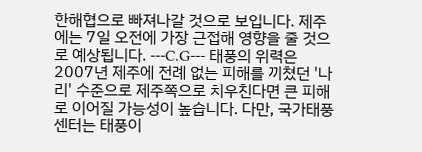한해협으로 빠져나갈 것으로 보입니다. 제주에는 7일 오전에 가장 근접해 영향을 줄 것으로 예상됩니다. ---C.G--- 태풍의 위력은 2007년 제주에 전례 없는 피해를 끼쳤던 '나리' 수준으로 제주쪽으로 치우친다면 큰 피해로 이어질 가능성이 높습니다. 다만, 국가태풍센터는 태풍이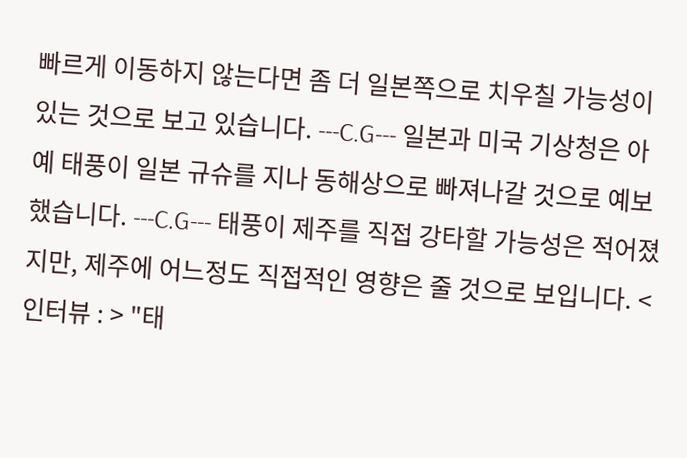빠르게 이동하지 않는다면 좀 더 일본쪽으로 치우칠 가능성이 있는 것으로 보고 있습니다. ---C.G--- 일본과 미국 기상청은 아예 태풍이 일본 규슈를 지나 동해상으로 빠져나갈 것으로 예보했습니다. ---C.G--- 태풍이 제주를 직접 강타할 가능성은 적어졌지만, 제주에 어느정도 직접적인 영향은 줄 것으로 보입니다. <인터뷰 : > "태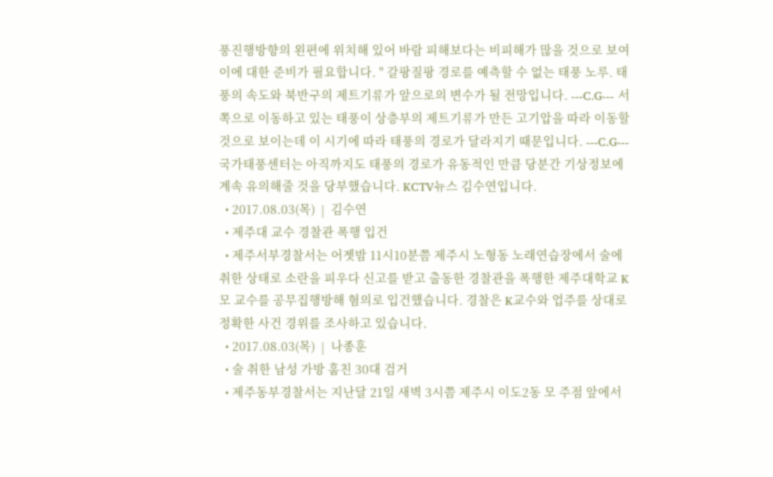풍진행방향의 왼편에 위치해 있어 바람 피해보다는 비피해가 많을 것으로 보여 이에 대한 준비가 필요합니다. " 갈팡질팡 경로를 예측할 수 없는 태풍 노루. 태풍의 속도와 북반구의 제트기류가 앞으로의 변수가 될 전망입니다. ---C.G--- 서쪽으로 이동하고 있는 태풍이 상층부의 제트기류가 만든 고기압을 따라 이동할 것으로 보이는데 이 시기에 따라 태풍의 경로가 달라지기 때문입니다. ---C.G--- 국가태풍센터는 아직까지도 태풍의 경로가 유동적인 만큼 당분간 기상정보에 계속 유의해줄 것을 당부했습니다. KCTV뉴스 김수연입니다.
  • 2017.08.03(목)  |  김수연
  • 제주대 교수 경찰관 폭행 입건
  • 제주서부경찰서는 어젯밤 11시10분쯤 제주시 노형동 노래연습장에서 술에 취한 상태로 소란을 피우다 신고를 받고 출동한 경찰관을 폭행한 제주대학교 K모 교수를 공무집행방해 혐의로 입건했습니다. 경찰은 K교수와 업주를 상대로 정확한 사건 경위를 조사하고 있습니다.
  • 2017.08.03(목)  |  나종훈
  • 술 취한 남성 가방 훔친 30대 검거
  • 제주동부경찰서는 지난달 21일 새벽 3시쯤 제주시 이도2동 모 주점 앞에서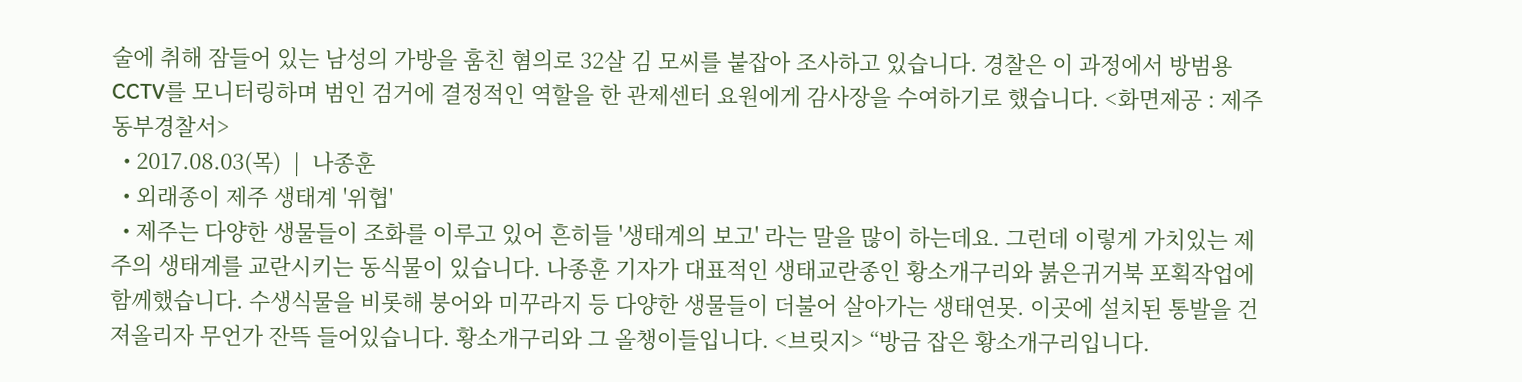술에 취해 잠들어 있는 남성의 가방을 훔친 혐의로 32살 김 모씨를 붙잡아 조사하고 있습니다. 경찰은 이 과정에서 방범용 CCTV를 모니터링하며 범인 검거에 결정적인 역할을 한 관제센터 요원에게 감사장을 수여하기로 했습니다. <화면제공 : 제주동부경찰서>
  • 2017.08.03(목)  |  나종훈
  • 외래종이 제주 생태계 '위협'
  • 제주는 다양한 생물들이 조화를 이루고 있어 흔히들 '생태계의 보고' 라는 말을 많이 하는데요. 그런데 이렇게 가치있는 제주의 생태계를 교란시키는 동식물이 있습니다. 나종훈 기자가 대표적인 생태교란종인 황소개구리와 붉은귀거북 포획작업에 함께했습니다. 수생식물을 비롯해 붕어와 미꾸라지 등 다양한 생물들이 더불어 살아가는 생태연못. 이곳에 설치된 통발을 건져올리자 무언가 잔뜩 들어있습니다. 황소개구리와 그 올챙이들입니다. <브릿지> “방금 잡은 황소개구리입니다.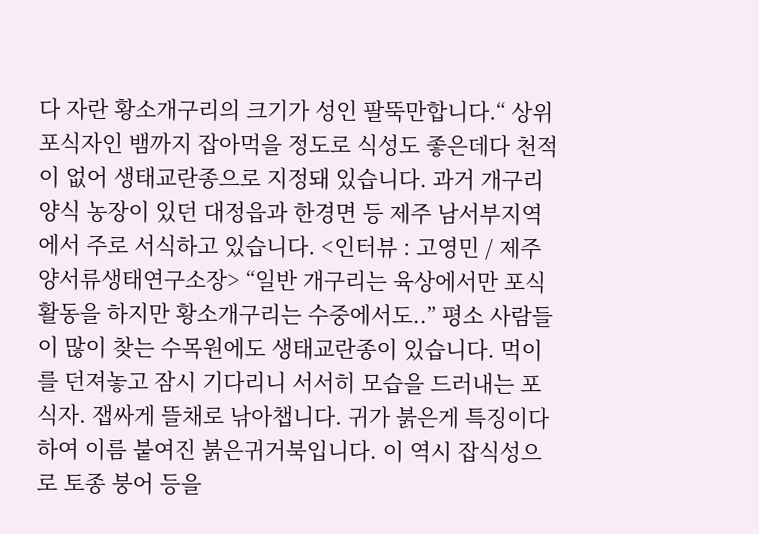다 자란 황소개구리의 크기가 성인 팔뚝만합니다.“ 상위포식자인 뱀까지 잡아먹을 정도로 식성도 좋은데다 천적이 없어 생태교란종으로 지정돼 있습니다. 과거 개구리 양식 농장이 있던 대정읍과 한경면 등 제주 남서부지역에서 주로 서식하고 있습니다. <인터뷰 : 고영민 / 제주양서류생태연구소장> “일반 개구리는 육상에서만 포식활동을 하지만 황소개구리는 수중에서도..” 평소 사람들이 많이 찾는 수목원에도 생태교란종이 있습니다. 먹이를 던져놓고 잠시 기다리니 서서히 모습을 드러내는 포식자. 잽싸게 뜰채로 낚아챕니다. 귀가 붉은게 특징이다 하여 이름 붙여진 붉은귀거북입니다. 이 역시 잡식성으로 토종 붕어 등을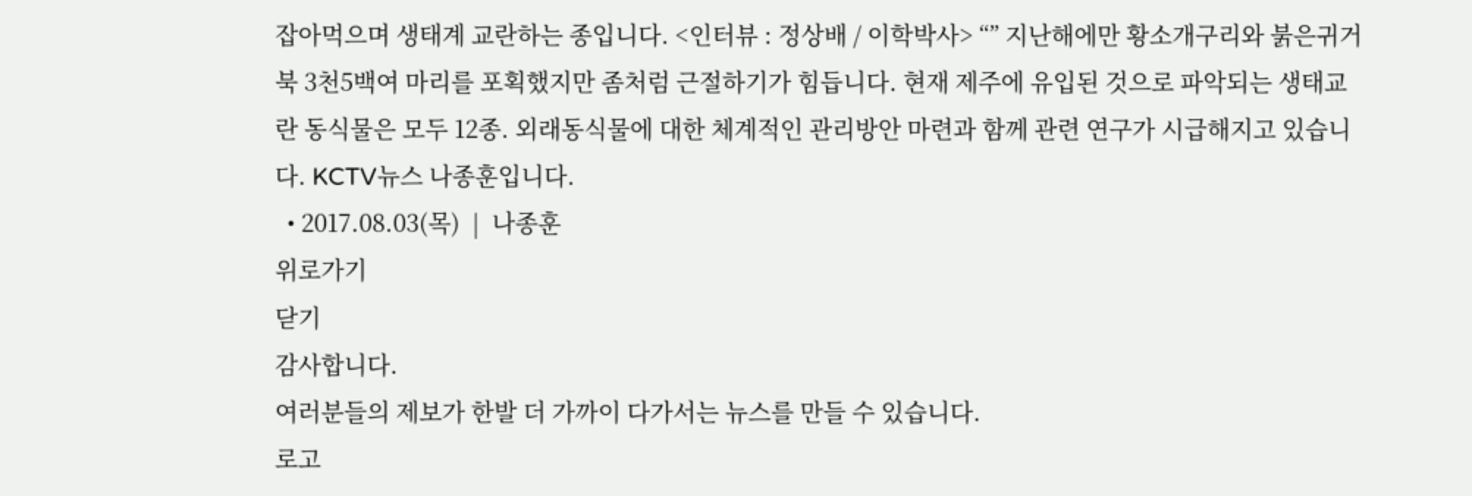잡아먹으며 생태계 교란하는 종입니다. <인터뷰 : 정상배 / 이학박사> “” 지난해에만 황소개구리와 붉은귀거북 3천5백여 마리를 포획했지만 좀처럼 근절하기가 힘듭니다. 현재 제주에 유입된 것으로 파악되는 생태교란 동식물은 모두 12종. 외래동식물에 대한 체계적인 관리방안 마련과 함께 관련 연구가 시급해지고 있습니다. KCTV뉴스 나종훈입니다.
  • 2017.08.03(목)  |  나종훈
위로가기
닫기
감사합니다.
여러분들의 제보가 한발 더 가까이 다가서는 뉴스를 만들 수 있습니다.
로고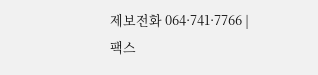제보전화 064·741·7766 | 팩스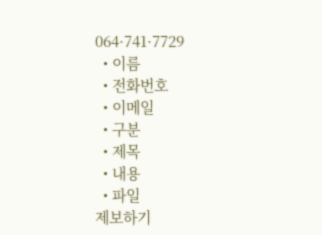064·741·7729
  • 이름
  • 전화번호
  • 이메일
  • 구분
  • 제목
  • 내용
  • 파일
제보하기